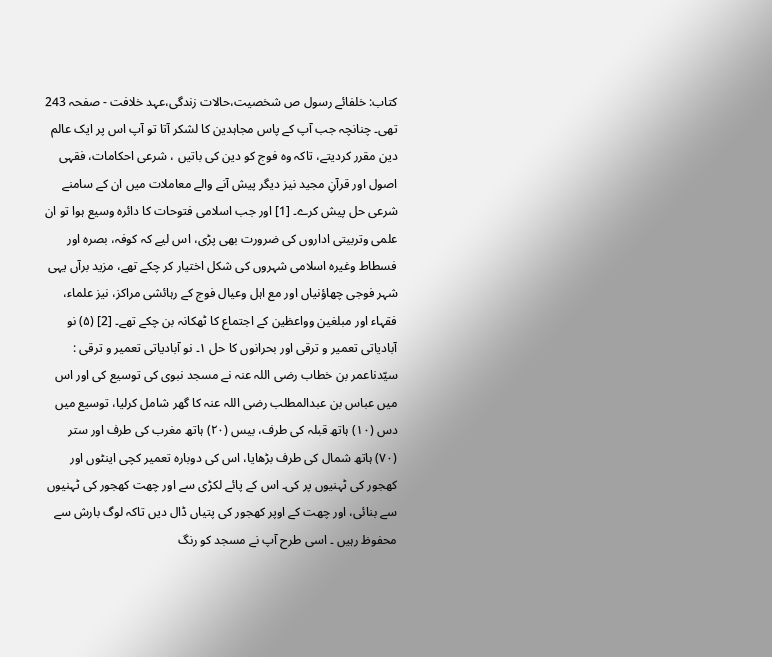کتاب: خلفائے رسول ص شخصیت،حالات زندگی،عہد خلافت - صفحہ 243
تھی۔ چنانچہ جب آپ کے پاس مجاہدین کا لشکر آتا تو آپ اس پر ایک عالم دین مقرر کردیتے، تاکہ وہ فوج کو دین کی باتیں ، شرعی احکامات، فقہی اصول اور قرآنِ مجید نیز دیگر پیش آنے والے معاملات میں ان کے سامنے شرعی حل پیش کرے۔ [1] اور جب اسلامی فتوحات کا دائرہ وسیع ہوا تو ان علمی وتربیتی اداروں کی ضرورت بھی پڑی، اس لیے کہ کوفہ، بصرہ اور فسطاط وغیرہ اسلامی شہروں کی شکل اختیار کر چکے تھے، مزید برآں یہی شہر فوجی چھاؤنیاں اور مع اہل وعیال فوج کے رہائشی مراکز، نیز علماء، فقہاء اور مبلغین وواعظین کے اجتماع کا ٹھکانہ بن چکے تھے۔ [2] (۵) نو آبادیاتی تعمیر و ترقی اور بحرانوں کا حل ۱۔ نو آبادیاتی تعمیر و ترقی : سیّدناعمر بن خطاب رضی اللہ عنہ نے مسجد نبوی کی توسیع کی اور اس میں عباس بن عبدالمطلب رضی اللہ عنہ کا گھر شامل کرلیا، توسیع میں دس (۱۰) ہاتھ قبلہ کی طرف، بیس (۲۰) ہاتھ مغرب کی طرف اور ستر (۷۰) ہاتھ شمال کی طرف بڑھایا، اس کی دوبارہ تعمیر کچی اینٹوں اور کھجور کی ٹہنیوں پر کی۔ اس کے پائے لکڑی سے اور چھت کھجور کی ٹہنیوں سے بنائی، اور چھت کے اوپر کھجور کی پتیاں ڈال دیں تاکہ لوگ بارش سے محفوظ رہیں ۔ اسی طرح آپ نے مسجد کو رنگ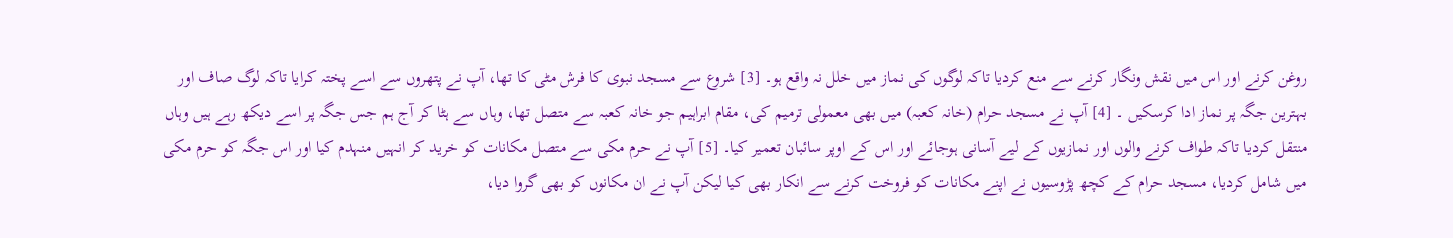روغن کرنے اور اس میں نقش ونگار کرنے سے منع کردیا تاکہ لوگوں کی نماز میں خلل نہ واقع ہو۔ [3] شروع سے مسجد نبوی کا فرش مٹی کا تھا، آپ نے پتھروں سے اسے پختہ کرایا تاکہ لوگ صاف اور بہترین جگہ پر نماز ادا کرسکیں ۔ [4] آپ نے مسجد حرام (خانہ کعبہ) میں بھی معمولی ترمیم کی، مقام ابراہیم جو خانہ کعبہ سے متصل تھا، وہاں سے ہٹا کر آج ہم جس جگہ پر اسے دیکھ رہے ہیں وہاں منتقل کردیا تاکہ طواف کرنے والوں اور نمازیوں کے لیے آسانی ہوجائے اور اس کے اوپر سائبان تعمیر کیا۔ [5] آپ نے حرم مکی سے متصل مکانات کو خرید کر انہیں منہدم کیا اور اس جگہ کو حرم مکی میں شامل کردیا، مسجد حرام کے کچھ پڑوسیوں نے اپنے مکانات کو فروخت کرنے سے انکار بھی کیا لیکن آپ نے ان مکانوں کو بھی گروا دیا،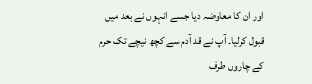اور ان کا معاوضہ دیا جسے انہوں نے بعد میں قبول کرلیا۔ آپ نے قد آدم سے کچھ نیچے تک حرم کے چاروں طرف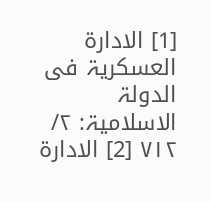[1] الادارۃ العسکریۃ فی الدولۃ الاسلامیۃ: ۲/ ۷۱۲ [2] الادارۃ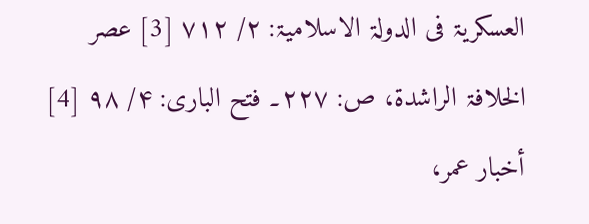العسکریۃ فی الدولۃ الاسلامیۃ: ۲/ ۷۱۲ [3] عصر الخلافۃ الراشدۃ، ص: ۲۲۷۔ فتح الباری: ۴/ ۹۸ [4] أخبار عمر،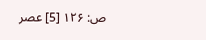ص: ۱۲۶ [5] عصر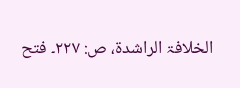الخلافۃ الراشدۃ، ص: ۲۲۷۔ فتح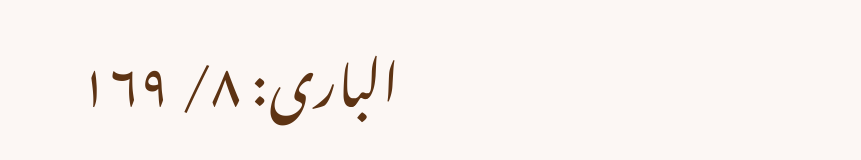الباری: ۸/ ۱۶۹